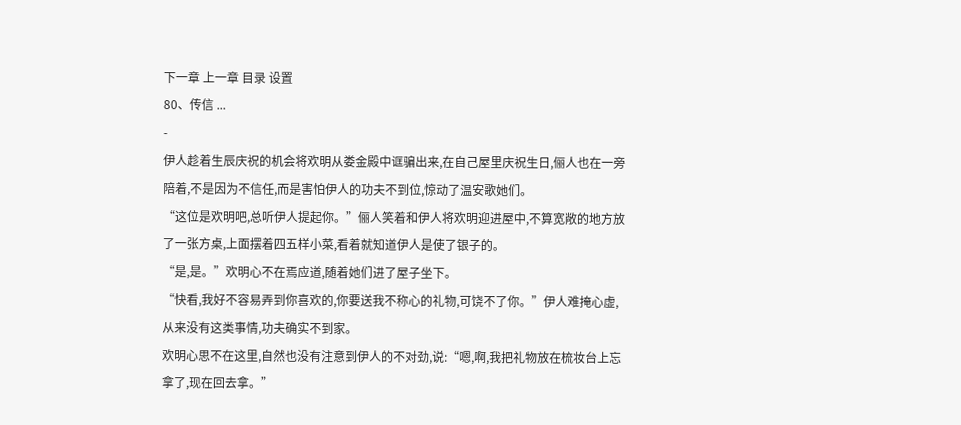下一章 上一章 目录 设置
80、传信 ...
-
伊人趁着生辰庆祝的机会将欢明从娄金殿中诓骗出来,在自己屋里庆祝生日,俪人也在一旁陪着,不是因为不信任,而是害怕伊人的功夫不到位,惊动了温安歌她们。
“这位是欢明吧,总听伊人提起你。”俪人笑着和伊人将欢明迎进屋中,不算宽敞的地方放了一张方桌,上面摆着四五样小菜,看着就知道伊人是使了银子的。
“是,是。”欢明心不在焉应道,随着她们进了屋子坐下。
“快看,我好不容易弄到你喜欢的,你要送我不称心的礼物,可饶不了你。”伊人难掩心虚,从来没有这类事情,功夫确实不到家。
欢明心思不在这里,自然也没有注意到伊人的不对劲,说:“嗯,啊,我把礼物放在梳妆台上忘拿了,现在回去拿。”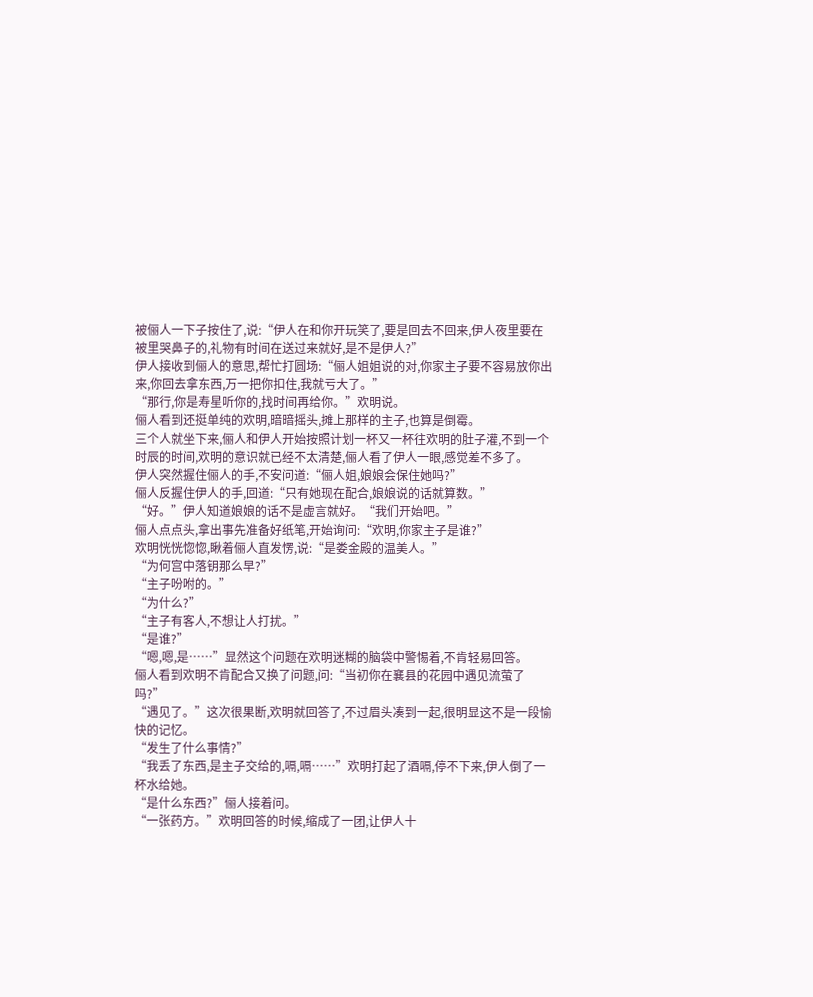被俪人一下子按住了,说:“伊人在和你开玩笑了,要是回去不回来,伊人夜里要在被里哭鼻子的,礼物有时间在送过来就好,是不是伊人?”
伊人接收到俪人的意思,帮忙打圆场:“俪人姐姐说的对,你家主子要不容易放你出来,你回去拿东西,万一把你扣住,我就亏大了。”
“那行,你是寿星听你的,找时间再给你。”欢明说。
俪人看到还挺单纯的欢明,暗暗摇头,摊上那样的主子,也算是倒霉。
三个人就坐下来,俪人和伊人开始按照计划一杯又一杯往欢明的肚子灌,不到一个时辰的时间,欢明的意识就已经不太清楚,俪人看了伊人一眼,感觉差不多了。
伊人突然握住俪人的手,不安问道:“俪人姐,娘娘会保住她吗?”
俪人反握住伊人的手,回道:“只有她现在配合,娘娘说的话就算数。”
“好。”伊人知道娘娘的话不是虚言就好。“我们开始吧。”
俪人点点头,拿出事先准备好纸笔,开始询问:“欢明,你家主子是谁?”
欢明恍恍惚惚,瞅着俪人直发愣,说:“是娄金殿的温美人。”
“为何宫中落钥那么早?”
“主子吩咐的。”
“为什么?”
“主子有客人,不想让人打扰。”
“是谁?”
“嗯,嗯,是……”显然这个问题在欢明迷糊的脑袋中警惕着,不肯轻易回答。
俪人看到欢明不肯配合又换了问题,问:“当初你在襄县的花园中遇见流萤了吗?”
“遇见了。”这次很果断,欢明就回答了,不过眉头凑到一起,很明显这不是一段愉快的记忆。
“发生了什么事情?”
“我丢了东西,是主子交给的,嗝,嗝……”欢明打起了酒嗝,停不下来,伊人倒了一杯水给她。
“是什么东西?”俪人接着问。
“一张药方。”欢明回答的时候,缩成了一团,让伊人十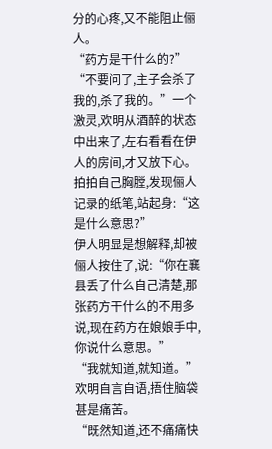分的心疼,又不能阻止俪人。
“药方是干什么的?”
“不要问了,主子会杀了我的,杀了我的。”一个激灵,欢明从酒醉的状态中出来了,左右看看在伊人的房间,才又放下心。
拍拍自己胸膛,发现俪人记录的纸笔,站起身:“这是什么意思?”
伊人明显是想解释,却被俪人按住了,说:“你在襄县丢了什么自己清楚,那张药方干什么的不用多说,现在药方在娘娘手中,你说什么意思。”
“我就知道,就知道。”欢明自言自语,捂住脑袋甚是痛苦。
“既然知道,还不痛痛快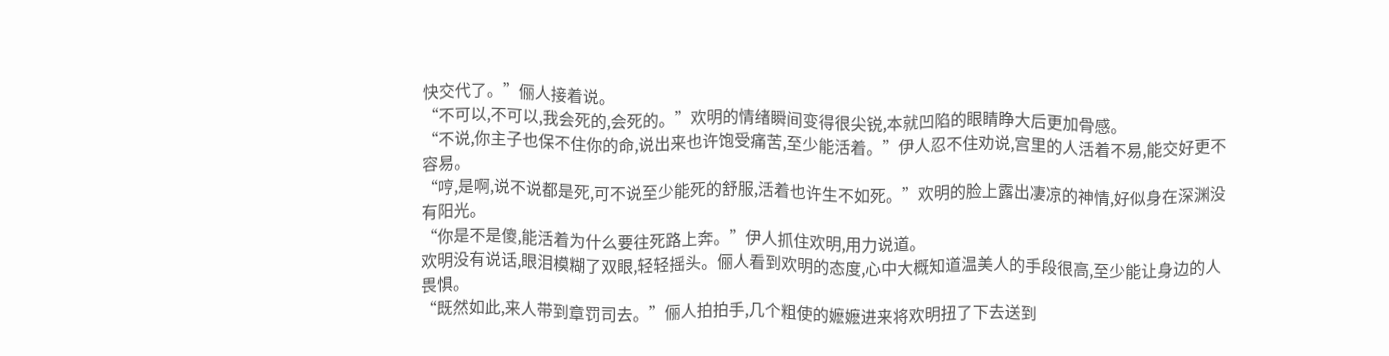快交代了。”俪人接着说。
“不可以,不可以,我会死的,会死的。”欢明的情绪瞬间变得很尖锐,本就凹陷的眼睛睁大后更加骨感。
“不说,你主子也保不住你的命,说出来也许饱受痛苦,至少能活着。”伊人忍不住劝说,宫里的人活着不易,能交好更不容易。
“哼,是啊,说不说都是死,可不说至少能死的舒服,活着也许生不如死。”欢明的脸上露出凄凉的神情,好似身在深渊没有阳光。
“你是不是傻,能活着为什么要往死路上奔。”伊人抓住欢明,用力说道。
欢明没有说话,眼泪模糊了双眼,轻轻摇头。俪人看到欢明的态度,心中大概知道温美人的手段很高,至少能让身边的人畏惧。
“既然如此,来人带到章罚司去。”俪人拍拍手,几个粗使的嬷嬷进来将欢明扭了下去送到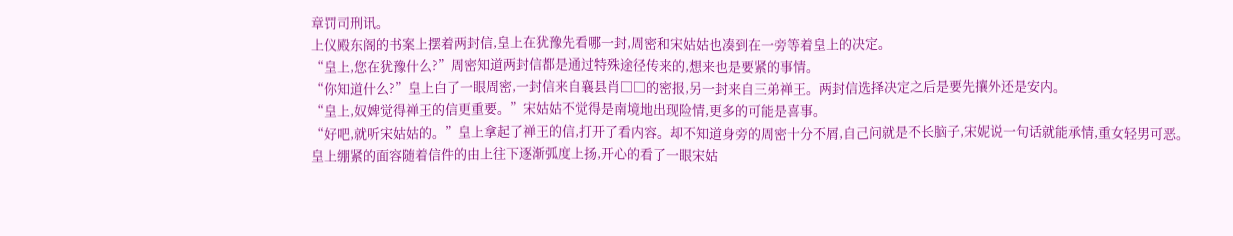章罚司刑讯。
上仪殿东阁的书案上摆着两封信,皇上在犹豫先看哪一封,周密和宋姑姑也凑到在一旁等着皇上的决定。
“皇上,您在犹豫什么?”周密知道两封信都是通过特殊途径传来的,想来也是要紧的事情。
“你知道什么?”皇上白了一眼周密,一封信来自襄县肖□□的密报,另一封来自三弟禅王。两封信选择决定之后是要先攘外还是安内。
“皇上,奴婢觉得禅王的信更重要。”宋姑姑不觉得是南境地出现险情,更多的可能是喜事。
“好吧,就听宋姑姑的。”皇上拿起了禅王的信,打开了看内容。却不知道身旁的周密十分不屑,自己问就是不长脑子,宋妮说一句话就能承情,重女轻男可恶。
皇上绷紧的面容随着信件的由上往下逐渐弧度上扬,开心的看了一眼宋姑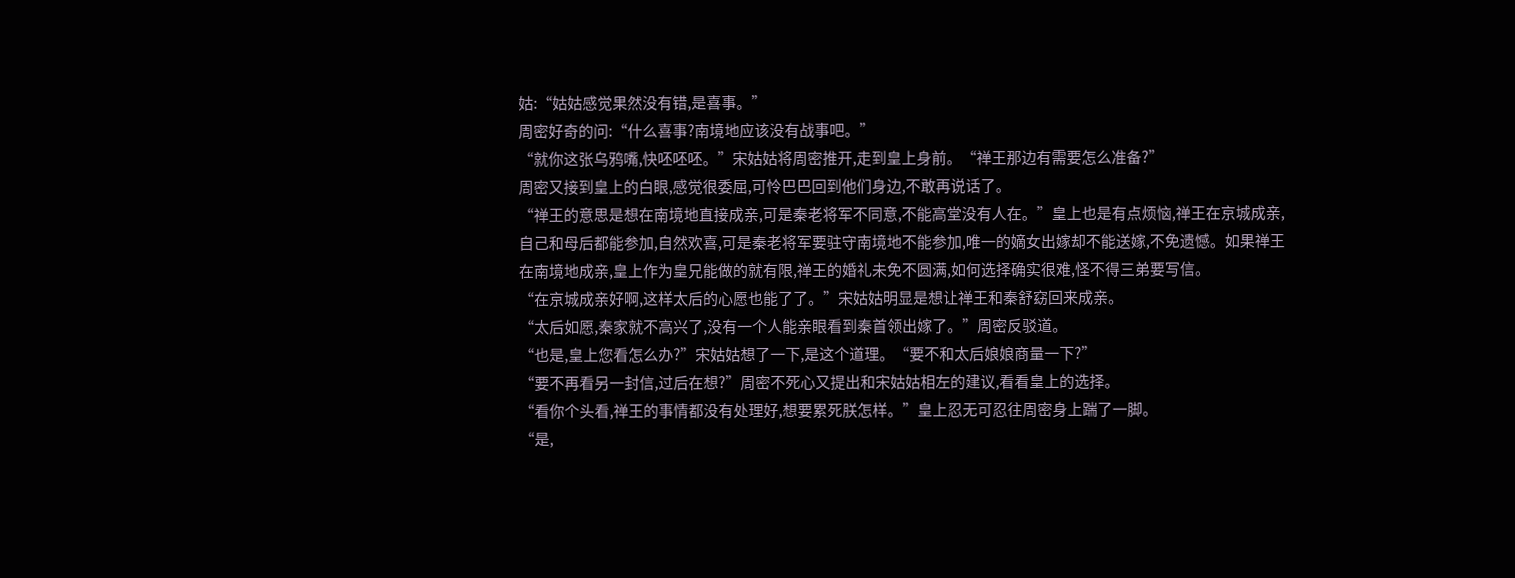姑:“姑姑感觉果然没有错,是喜事。”
周密好奇的问:“什么喜事?南境地应该没有战事吧。”
“就你这张乌鸦嘴,快呸呸呸。”宋姑姑将周密推开,走到皇上身前。“禅王那边有需要怎么准备?”
周密又接到皇上的白眼,感觉很委屈,可怜巴巴回到他们身边,不敢再说话了。
“禅王的意思是想在南境地直接成亲,可是秦老将军不同意,不能高堂没有人在。”皇上也是有点烦恼,禅王在京城成亲,自己和母后都能参加,自然欢喜,可是秦老将军要驻守南境地不能参加,唯一的嫡女出嫁却不能送嫁,不免遗憾。如果禅王在南境地成亲,皇上作为皇兄能做的就有限,禅王的婚礼未免不圆满,如何选择确实很难,怪不得三弟要写信。
“在京城成亲好啊,这样太后的心愿也能了了。”宋姑姑明显是想让禅王和秦舒窈回来成亲。
“太后如愿,秦家就不高兴了,没有一个人能亲眼看到秦首领出嫁了。”周密反驳道。
“也是,皇上您看怎么办?”宋姑姑想了一下,是这个道理。“要不和太后娘娘商量一下?”
“要不再看另一封信,过后在想?”周密不死心又提出和宋姑姑相左的建议,看看皇上的选择。
“看你个头看,禅王的事情都没有处理好,想要累死朕怎样。”皇上忍无可忍往周密身上踹了一脚。
“是,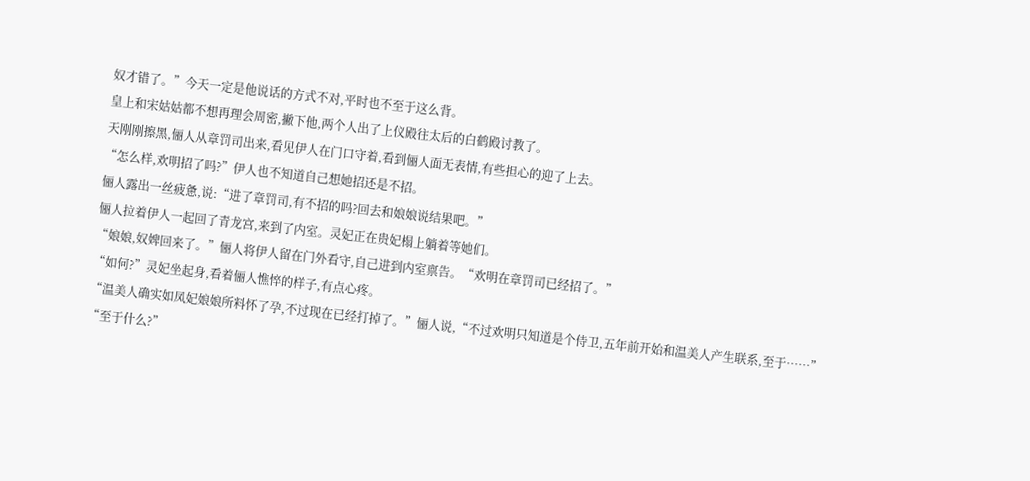奴才错了。”今天一定是他说话的方式不对,平时也不至于这么背。
皇上和宋姑姑都不想再理会周密,撇下他,两个人出了上仪殿往太后的白鹤殿讨教了。
天刚刚擦黑,俪人从章罚司出来,看见伊人在门口守着,看到俪人面无表情,有些担心的迎了上去。
“怎么样,欢明招了吗?”伊人也不知道自己想她招还是不招。
俪人露出一丝疲惫,说:“进了章罚司,有不招的吗?回去和娘娘说结果吧。”
俪人拉着伊人一起回了青龙宫,来到了内室。灵妃正在贵妃榻上躺着等她们。
“娘娘,奴婢回来了。”俪人将伊人留在门外看守,自己进到内室禀告。“欢明在章罚司已经招了。”
“如何?”灵妃坐起身,看着俪人憔悴的样子,有点心疼。
“温美人确实如凤妃娘娘所料怀了孕,不过现在已经打掉了。”俪人说,“不过欢明只知道是个侍卫,五年前开始和温美人产生联系,至于……”
“至于什么?”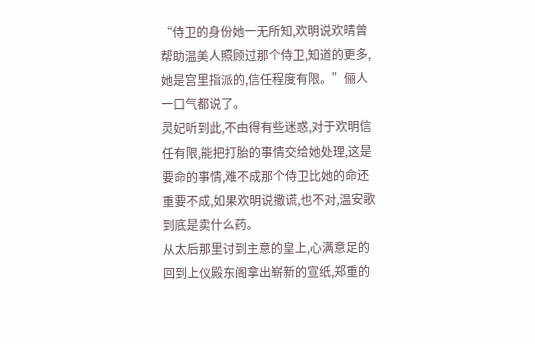“侍卫的身份她一无所知,欢明说欢晴曾帮助温美人照顾过那个侍卫,知道的更多,她是宫里指派的,信任程度有限。”俪人一口气都说了。
灵妃听到此,不由得有些迷惑,对于欢明信任有限,能把打胎的事情交给她处理,这是要命的事情,难不成那个侍卫比她的命还重要不成,如果欢明说撒谎,也不对,温安歌到底是卖什么药。
从太后那里讨到主意的皇上,心满意足的回到上仪殿东阁拿出崭新的宣纸,郑重的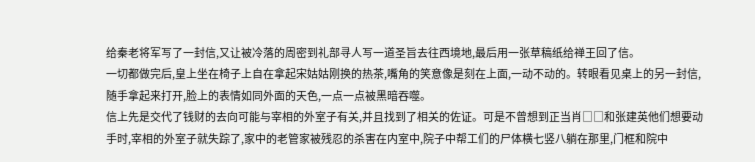给秦老将军写了一封信,又让被冷落的周密到礼部寻人写一道圣旨去往西境地,最后用一张草稿纸给禅王回了信。
一切都做完后,皇上坐在椅子上自在拿起宋姑姑刚换的热茶,嘴角的笑意像是刻在上面,一动不动的。转眼看见桌上的另一封信,随手拿起来打开,脸上的表情如同外面的天色,一点一点被黑暗吞噬。
信上先是交代了钱财的去向可能与宰相的外室子有关,并且找到了相关的佐证。可是不曾想到正当肖□□和张建英他们想要动手时,宰相的外室子就失踪了,家中的老管家被残忍的杀害在内室中,院子中帮工们的尸体横七竖八躺在那里,门框和院中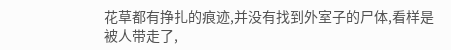花草都有挣扎的痕迹,并没有找到外室子的尸体,看样是被人带走了,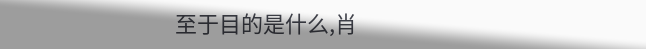至于目的是什么,肖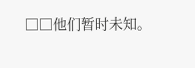□□他们暂时未知。